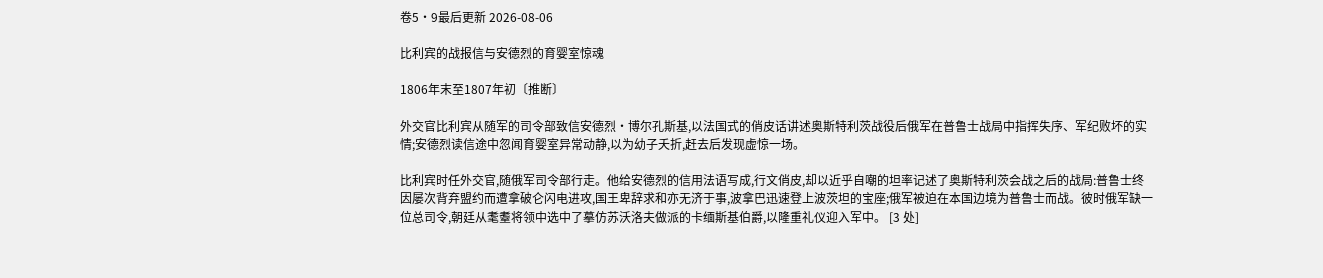卷5·9最后更新 2026-08-06

比利宾的战报信与安德烈的育婴室惊魂

1806年末至1807年初〔推断〕

外交官比利宾从随军的司令部致信安德烈·博尔孔斯基,以法国式的俏皮话讲述奥斯特利茨战役后俄军在普鲁士战局中指挥失序、军纪败坏的实情;安德烈读信途中忽闻育婴室异常动静,以为幼子夭折,赶去后发现虚惊一场。

比利宾时任外交官,随俄军司令部行走。他给安德烈的信用法语写成,行文俏皮,却以近乎自嘲的坦率记述了奥斯特利茨会战之后的战局:普鲁士终因屡次背弃盟约而遭拿破仑闪电进攻,国王卑辞求和亦无济于事,波拿巴迅速登上波茨坦的宝座;俄军被迫在本国边境为普鲁士而战。彼时俄军缺一位总司令,朝廷从耄耋将领中选中了摹仿苏沃洛夫做派的卡缅斯基伯爵,以隆重礼仪迎入军中。 [3 处]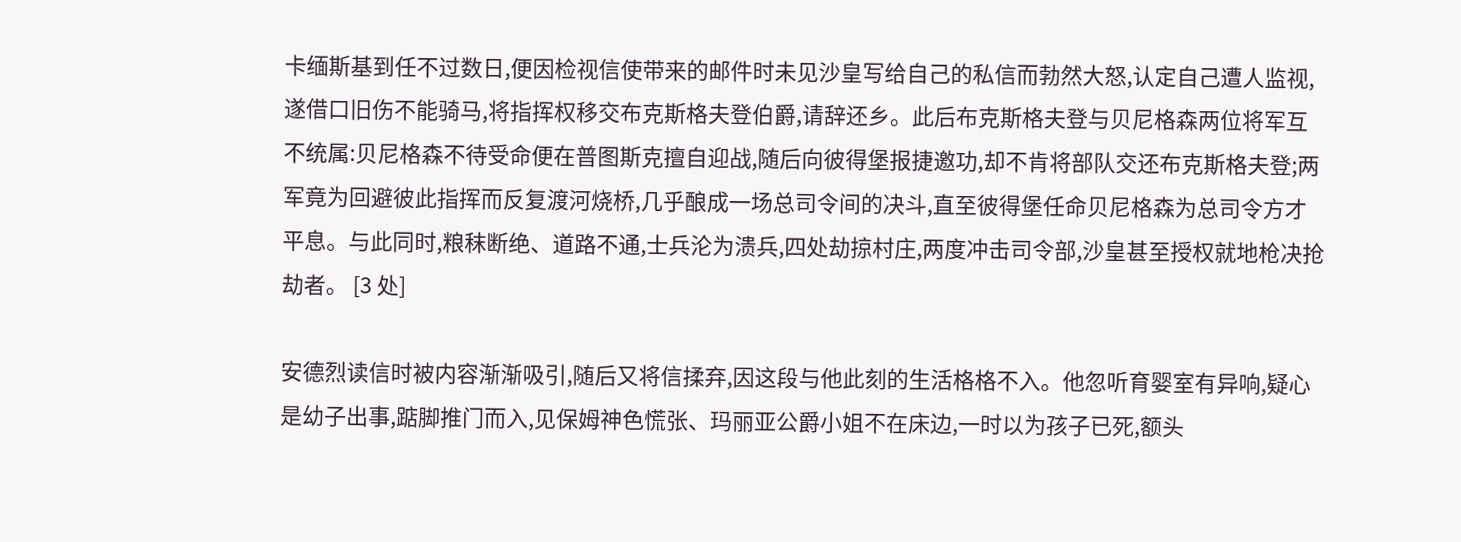卡缅斯基到任不过数日,便因检视信使带来的邮件时未见沙皇写给自己的私信而勃然大怒,认定自己遭人监视,遂借口旧伤不能骑马,将指挥权移交布克斯格夫登伯爵,请辞还乡。此后布克斯格夫登与贝尼格森两位将军互不统属:贝尼格森不待受命便在普图斯克擅自迎战,随后向彼得堡报捷邀功,却不肯将部队交还布克斯格夫登;两军竟为回避彼此指挥而反复渡河烧桥,几乎酿成一场总司令间的决斗,直至彼得堡任命贝尼格森为总司令方才平息。与此同时,粮秣断绝、道路不通,士兵沦为溃兵,四处劫掠村庄,两度冲击司令部,沙皇甚至授权就地枪决抢劫者。 [3 处]

安德烈读信时被内容渐渐吸引,随后又将信揉弃,因这段与他此刻的生活格格不入。他忽听育婴室有异响,疑心是幼子出事,踮脚推门而入,见保姆神色慌张、玛丽亚公爵小姐不在床边,一时以为孩子已死,额头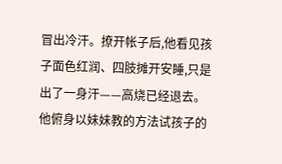冒出冷汗。撩开帐子后,他看见孩子面色红润、四肢摊开安睡,只是出了一身汗——高烧已经退去。他俯身以妹妹教的方法试孩子的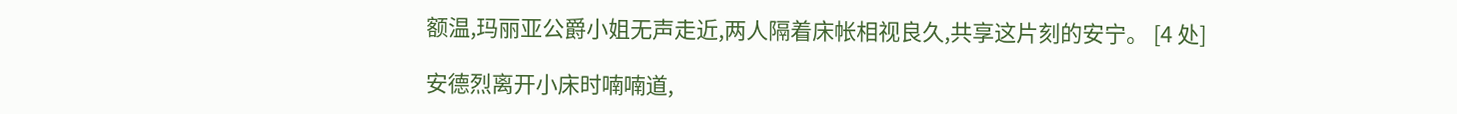额温,玛丽亚公爵小姐无声走近,两人隔着床帐相视良久,共享这片刻的安宁。 [4 处]

安德烈离开小床时喃喃道,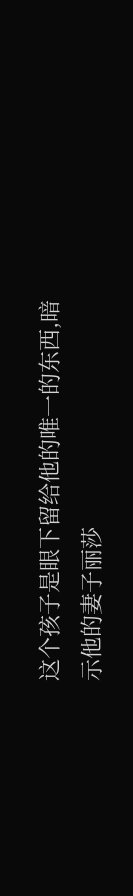这个孩子是眼下留给他的唯一的东西,暗示他的妻子丽莎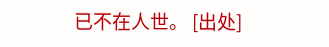已不在人世。 [出处]